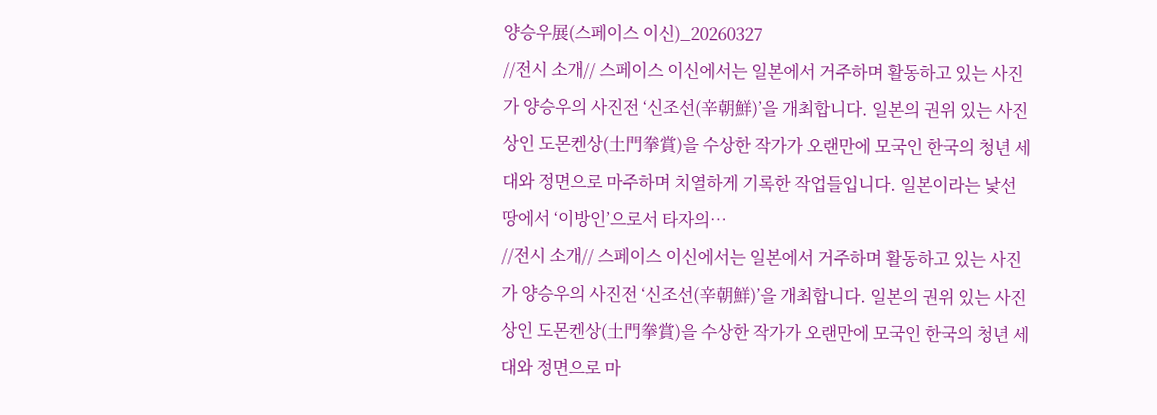양승우展(스페이스 이신)_20260327
//전시 소개// 스페이스 이신에서는 일본에서 거주하며 활동하고 있는 사진가 양승우의 사진전 ‘신조선(辛朝鮮)’을 개최합니다. 일본의 권위 있는 사진상인 도몬켄상(土門拳賞)을 수상한 작가가 오랜만에 모국인 한국의 청년 세대와 정면으로 마주하며 치열하게 기록한 작업들입니다. 일본이라는 낯선 땅에서 ‘이방인’으로서 타자의…
//전시 소개// 스페이스 이신에서는 일본에서 거주하며 활동하고 있는 사진가 양승우의 사진전 ‘신조선(辛朝鮮)’을 개최합니다. 일본의 권위 있는 사진상인 도몬켄상(土門拳賞)을 수상한 작가가 오랜만에 모국인 한국의 청년 세대와 정면으로 마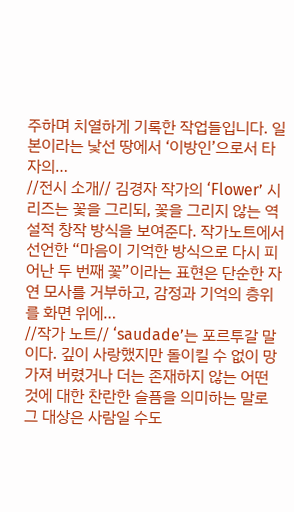주하며 치열하게 기록한 작업들입니다. 일본이라는 낯선 땅에서 ‘이방인’으로서 타자의…
//전시 소개// 김경자 작가의 ‘Flower’ 시리즈는 꽃을 그리되, 꽃을 그리지 않는 역설적 창작 방식을 보여준다. 작가노트에서 선언한 “마음이 기억한 방식으로 다시 피어난 두 번째 꽃”이라는 표현은 단순한 자연 모사를 거부하고, 감정과 기억의 층위를 화면 위에…
//작가 노트// ‘saudade’는 포르투갈 말이다. 깊이 사랑했지만 돌이킬 수 없이 망가져 버렸거나 더는 존재하지 않는 어떤 것에 대한 찬란한 슬픔을 의미하는 말로 그 대상은 사람일 수도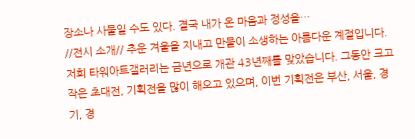장소나 사물일 수도 있다. 결국 내가 온 마음과 정성을…
//전시 소개// 추운 겨울을 지내고 만물이 소생하는 아름다운 계절입니다. 저희 타워아트갤러리는 금년으로 개관 43년째를 맞았습니다. 그동안 크고 작은 초대전, 기획전을 많이 해오고 있으며, 이번 기획전은 부산, 서울, 경기, 경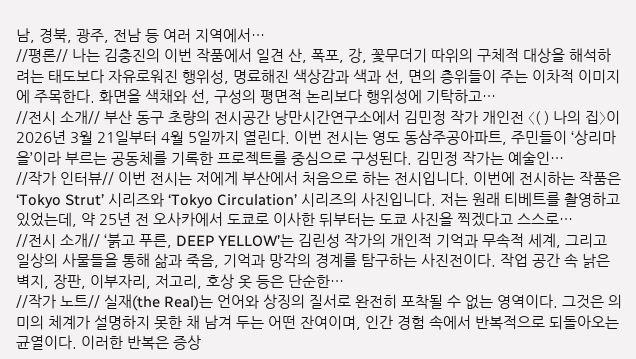남, 경북, 광주, 전남 등 여러 지역에서…
//평론// 나는 김충진의 이번 작품에서 일견 산, 폭포, 강, 꽃무더기 따위의 구체적 대상을 해석하려는 태도보다 자유로워진 행위성, 명료해진 색상감과 색과 선, 면의 층위들이 주는 이차적 이미지에 주목한다. 화면을 색채와 선, 구성의 평면적 논리보다 행위성에 기탁하고…
//전시 소개// 부산 동구 초량의 전시공간 낭만시간연구소에서 김민정 작가 개인전 〈( ) 나의 집〉이 2026년 3월 21일부터 4월 5일까지 열린다. 이번 전시는 영도 동삼주공아파트, 주민들이 ‘상리마을’이라 부르는 공동체를 기록한 프로젝트를 중심으로 구성된다. 김민정 작가는 예술인…
//작가 인터뷰// 이번 전시는 저에게 부산에서 처음으로 하는 전시입니다. 이번에 전시하는 작품은 ‘Tokyo Strut’ 시리즈와 ‘Tokyo Circulation’ 시리즈의 사진입니다. 저는 원래 티베트를 촬영하고 있었는데, 약 25년 전 오사카에서 도쿄로 이사한 뒤부터는 도쿄 사진을 찍겠다고 스스로…
//전시 소개// ‘붉고 푸른, DEEP YELLOW’는 김린성 작가의 개인적 기억과 무속적 세계, 그리고 일상의 사물들을 통해 삶과 죽음, 기억과 망각의 경계를 탐구하는 사진전이다. 작업 공간 속 낡은 벽지, 장판, 이부자리, 저고리, 호상 옷 등은 단순한…
//작가 노트// 실재(the Real)는 언어와 상징의 질서로 완전히 포착될 수 없는 영역이다. 그것은 의미의 체계가 설명하지 못한 채 남겨 두는 어떤 잔여이며, 인간 경험 속에서 반복적으로 되돌아오는 균열이다. 이러한 반복은 증상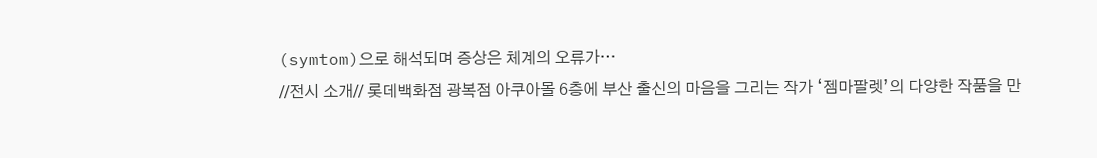(symtom)으로 해석되며 증상은 체계의 오류가…
//전시 소개// 롯데백화점 광복점 아쿠아몰 6층에 부산 출신의 마음을 그리는 작가 ‘젬마팔렛’의 다양한 작품을 만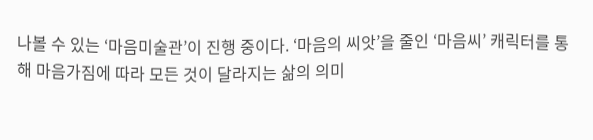나볼 수 있는 ‘마음미술관’이 진행 중이다. ‘마음의 씨앗’을 줄인 ‘마음씨’ 캐릭터를 통해 마음가짐에 따라 모든 것이 달라지는 삶의 의미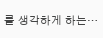를 생각하게 하는…